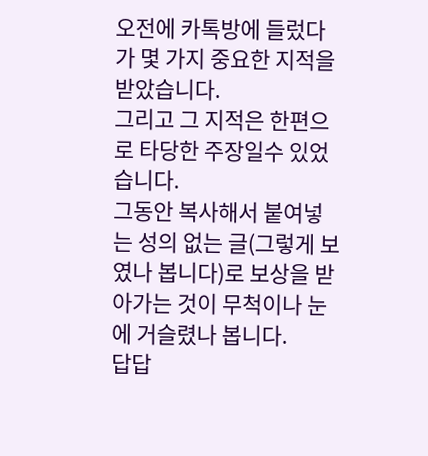오전에 카톡방에 들렀다가 몇 가지 중요한 지적을 받았습니다.
그리고 그 지적은 한편으로 타당한 주장일수 있었습니다.
그동안 복사해서 붙여넣는 성의 없는 글(그렇게 보였나 봅니다)로 보상을 받아가는 것이 무척이나 눈에 거슬렸나 봅니다.
답답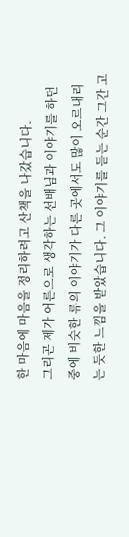한 마음에 마음을 정리하려고 산책을 나갔습니다.
그리곤 제가 어른으로 생각하는 선배님과 이야기를 하던 중에 비슷한 류의 이야기가 다른 곳에서도 많이 오르내리는 듯한 느낌을 받았습니다. 그 이야기를 듣는 순간 그간 고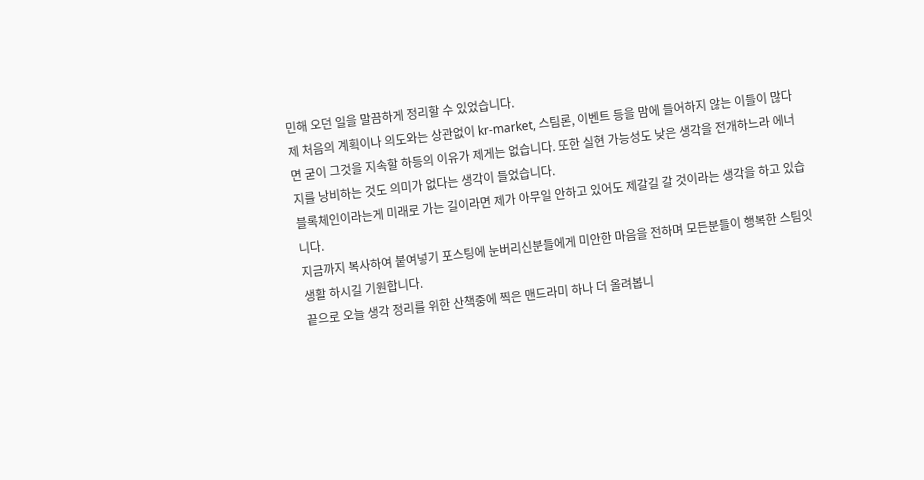민해 오던 일을 말끔하게 정리할 수 있었습니다.
제 처음의 계획이나 의도와는 상관없이 kr-market, 스팀론, 이벤트 등을 맘에 들어하지 않는 이들이 많다면 굳이 그것을 지속할 하등의 이유가 제게는 없습니다. 또한 실현 가능성도 낮은 생각을 전개하느라 에너지를 낭비하는 것도 의미가 없다는 생각이 들었습니다.
블록체인이라는게 미래로 가는 길이라면 제가 아무일 안하고 있어도 제갈길 갈 것이라는 생각을 하고 있습니다.
지금까지 복사하여 붙여넣기 포스팅에 눈버리신분들에게 미안한 마음을 전하며 모든분들이 행복한 스팀잇 생활 하시길 기원합니다.
끝으로 오늘 생각 정리를 위한 산책중에 찍은 맨드라미 하나 더 올려봅니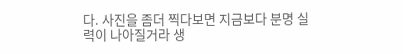다. 사진을 좀더 찍다보면 지금보다 분명 실력이 나아질거라 생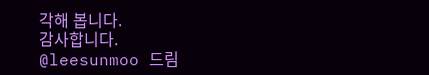각해 봅니다.
감사합니다.
@leesunmoo 드림